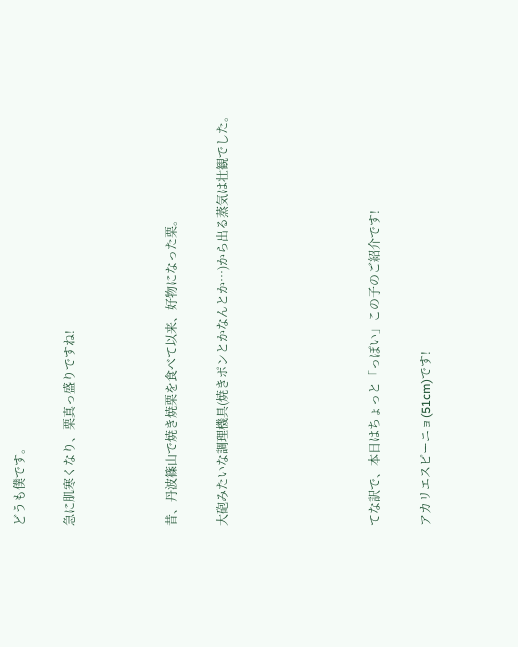どうも僕です。

急に肌寒くなり、栗真っ盛りですね!



昔、丹波篠山で焼き焼栗を食べて以来、好物になった栗。

大砲みたいな調理機具(焼きポンとかなんとか…)から出る蒸気は壮観でした。





てな訳で、本日はちょっと「っぽい」この子のご紹介です!

アカリエスピーニョ(51cm)です!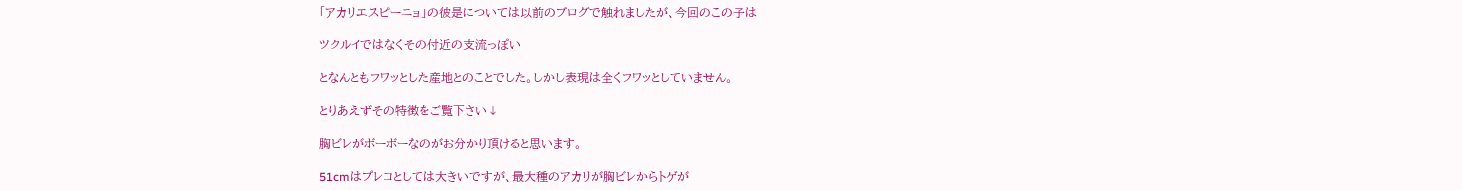「アカリエスピーニョ」の彼是については以前のブログで触れましたが、今回のこの子は

ツクルイではなくその付近の支流っぽい

となんともフワッとした産地とのことでした。しかし表現は全くフワッとしていません。

とりあえずその特徴をご覧下さい↓

胸ビレがボーボーなのがお分かり頂けると思います。

51cmはプレコとしては大きいですが、最大種のアカリが胸ビレからトゲが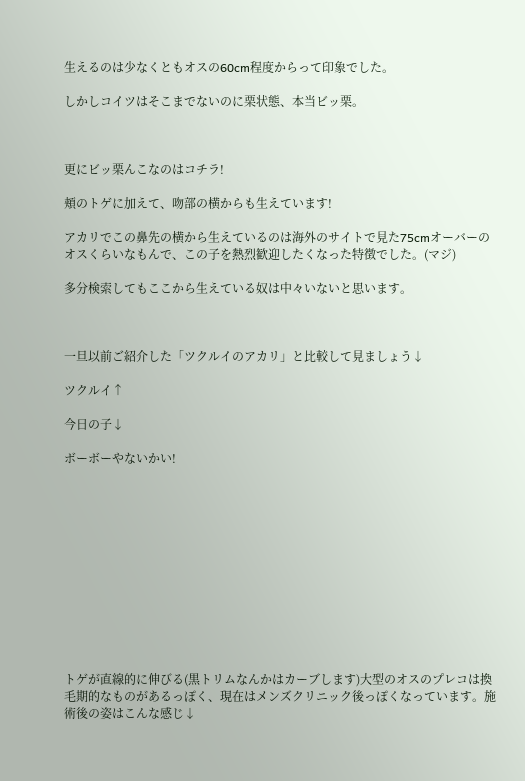生えるのは少なくともオスの60cm程度からって印象でした。

しかしコイツはそこまでないのに栗状態、本当ビッ栗。



更にビッ栗んこなのはコチラ!

頬のトゲに加えて、吻部の横からも生えています!

アカリでこの鼻先の横から生えているのは海外のサイトで見た75cmオーバーのオスくらいなもんで、この子を熱烈歓迎したくなった特徴でした。(マジ)

多分検索してもここから生えている奴は中々いないと思います。



一旦以前ご紹介した「ツクルイのアカリ」と比較して見ましょう↓

ツクルイ↑

今日の子↓

ボーボーやないかい!












トゲが直線的に伸びる(黒トリムなんかはカーブします)大型のオスのプレコは換毛期的なものがあるっぽく、現在はメンズクリニック後っぽくなっています。施術後の姿はこんな感じ↓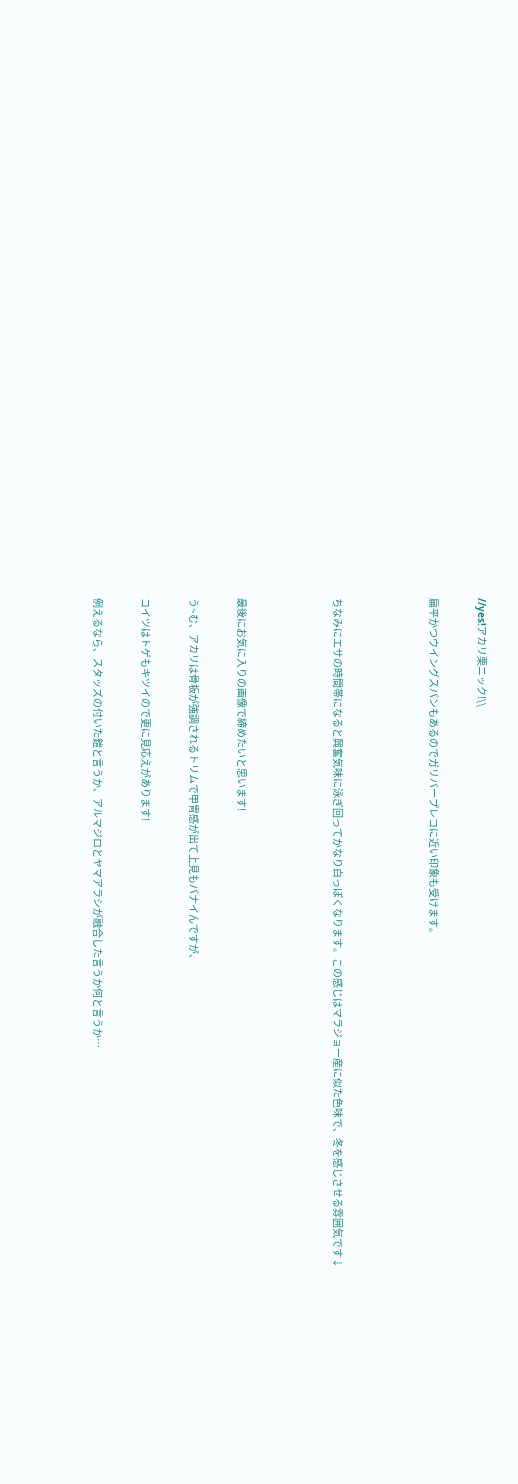//yes!アカリ栗ニック!\\

扁平かつウイングスパンもあるのでガリバープレコに近い印象も受けます。



ちなみにエサの時間帯になると興奮気味に泳ぎ回ってかなり白っぽくなります。この感じはマラジョー産に似た色味で、冬を感じさせる雰囲気です↓



最後にお気に入りの画像で締めたいと思います!

う~む、アカリは骨板が強調されるトリムで甲冑感が出て上見もパナイんですが、

コイツはトゲもキツイので更に見応えがあります!

例えるなら、スタッズの付いた鎧と言うか、アルマジロとヤマアラシが融合した言うか何と言うか…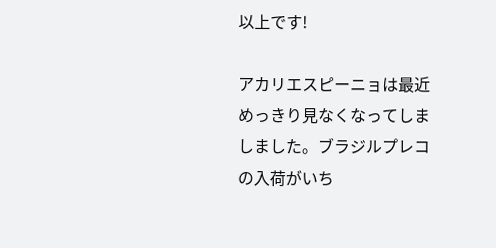以上です!

アカリエスピーニョは最近めっきり見なくなってしましました。ブラジルプレコの入荷がいち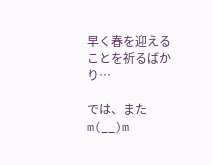早く春を迎えることを祈るばかり…

では、またm(__)m